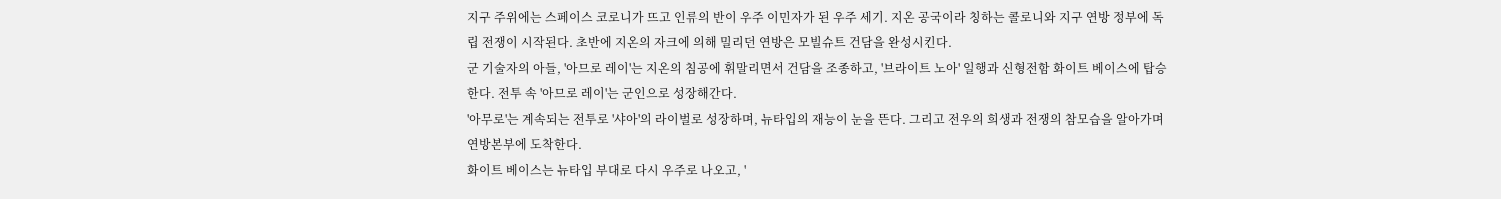지구 주위에는 스페이스 코로니가 뜨고 인류의 반이 우주 이민자가 된 우주 세기. 지온 공국이라 칭하는 콜로니와 지구 연방 정부에 독립 전쟁이 시작된다. 초반에 지온의 자크에 의해 밀리던 연방은 모빌슈트 건담을 완성시킨다.
군 기술자의 아들, '아므로 레이'는 지온의 침공에 휘말리면서 건담을 조종하고, '브라이트 노아' 일행과 신형전함 화이트 베이스에 탑승한다. 전투 속 '아므로 레이'는 군인으로 성장해간다.
'아무로'는 계속되는 전투로 '샤아'의 라이벌로 성장하며, 뉴타입의 재능이 눈을 뜬다. 그리고 전우의 희생과 전쟁의 참모습을 알아가며 연방본부에 도착한다.
화이트 베이스는 뉴타입 부대로 다시 우주로 나오고, '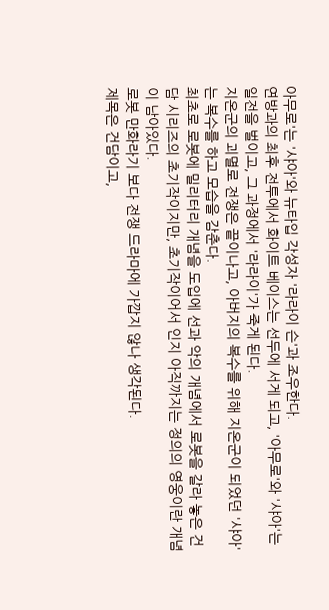아무로'는 '샤아'와 뉴타입 각성자 '라라이 슨'과 조우한다.
연방과의 최후 전투에서 화이트 베이스는 선두에 서게 되고, '아무로'와 '샤아'는 일전을 벌이고, 그 과정에서 '라라이'가 죽게 된다.
지온군의 괴멸로 전쟁은 끝이나고, 아버지의 복수를 위해 지온군이 되었던 '샤아'는 복수를 하고 모습을 감춘다.
최초로 로봇에 밀리터리 개념을 도입에 선과 악의 개념에서 로봇을 갈라 놓은 건담 시리즈의 초기작이지만, 초기작이어서 인지 아직까지는 정의의 영웅이란 개념이 남아있다.
로봇 만화라기 보다 전쟁 드라마에 가깝지 않나 생각된다.
제목은 건담이고,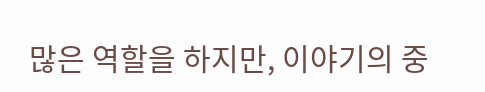많은 역할을 하지만, 이야기의 중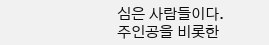심은 사람들이다. 주인공을 비롯한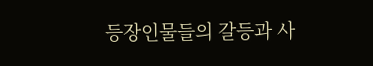등장인물들의 갈등과 사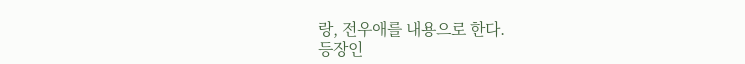랑, 전우애를 내용으로 한다.
등장인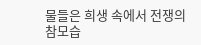물들은 희생 속에서 전쟁의 참모습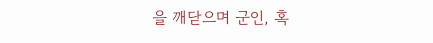을 깨닫으며 군인, 혹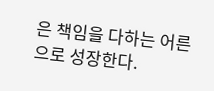은 책임을 다하는 어른으로 성장한다.